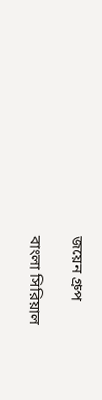জয়েন গ্রুপ

বাংলা সিরিয়াল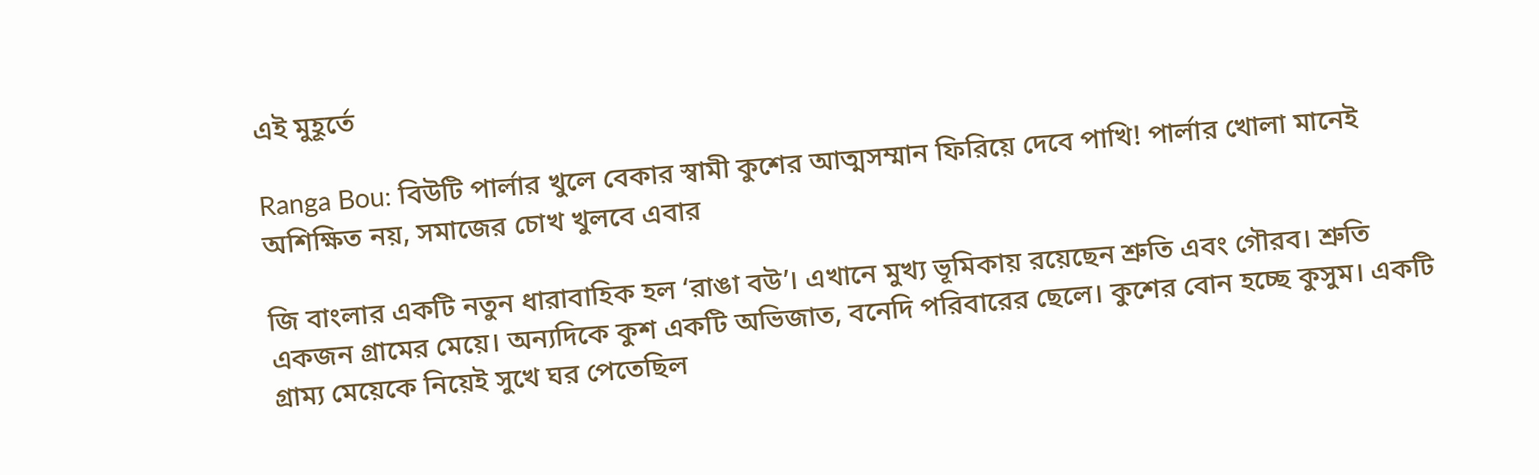এই মুহূর্তে

Ranga Bou: বিউটি পার্লার খুলে বেকার স্বামী কুশের আত্মসম্মান ফিরিয়ে দেবে পাখি! পার্লার খোলা মানেই অশিক্ষিত নয়, সমাজের চোখ খুলবে এবার

জি বাংলার একটি নতুন ধারাবাহিক হল ‘রাঙা বউ’। এখানে মুখ্য ভূমিকায় রয়েছেন শ্রুতি এবং গৌরব। শ্রুতি একজন গ্রামের মেয়ে। অন্যদিকে কুশ একটি অভিজাত, বনেদি পরিবারের ছেলে। কুশের বোন হচ্ছে কুসুম। একটি গ্রাম্য মেয়েকে নিয়েই সুখে ঘর পেতেছিল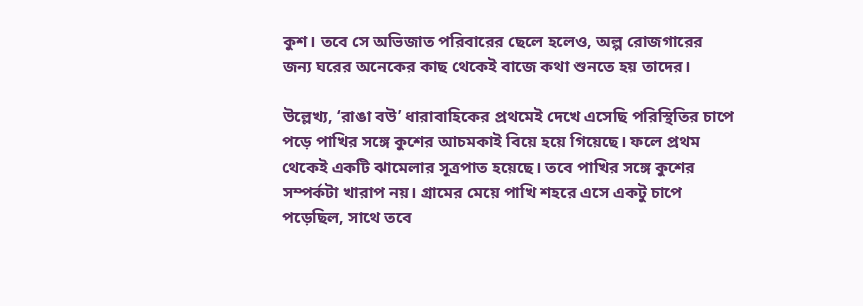কুশ। তবে সে অভিজাত পরিবারের ছেলে হলেও, অল্প রোজগারের জন্য ঘরের অনেকের কাছ থেকেই বাজে কথা শুনতে হয় তাদের।

উল্লেখ্য, ‘রাঙা বউ’ ধারাবাহিকের প্রথমেই দেখে এসেছি পরিস্থিতির চাপে পড়ে পাখির সঙ্গে কুশের আচমকাই বিয়ে হয়ে গিয়েছে। ফলে প্রথম থেকেই একটি ঝামেলার সূত্রপাত হয়েছে। তবে পাখির সঙ্গে কুশের সম্পর্কটা খারাপ নয়। গ্রামের মেয়ে পাখি শহরে এসে একটু চাপে পড়েছিল, সাথে তবে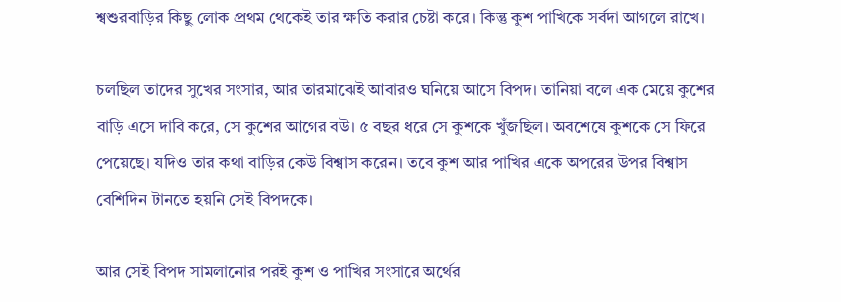শ্বশুরবাড়ির কিছু লোক প্রথম থেকেই তার ক্ষতি করার চেষ্টা করে। কিন্তু কুশ পাখিকে সর্বদা আগলে রাখে।

চলছিল তাদের সুখের সংসার, আর তারমাঝেই আবারও ঘনিয়ে আসে বিপদ। তানিয়া বলে এক মেয়ে কুশের বাড়ি এসে দাবি করে, সে কুশের আগের বউ। ৫ বছর ধরে সে কুশকে খুঁজছিল। অবশেষে কুশকে সে ফিরে পেয়েছে। যদিও তার কথা বাড়ির কেউ বিশ্বাস করেন। তবে কুশ আর পাখির একে অপরের উপর বিশ্বাস বেশিদিন টানতে হয়নি সেই বিপদকে।

আর সেই বিপদ সামলানোর পরই কুশ ও পাখির সংসারে অর্থের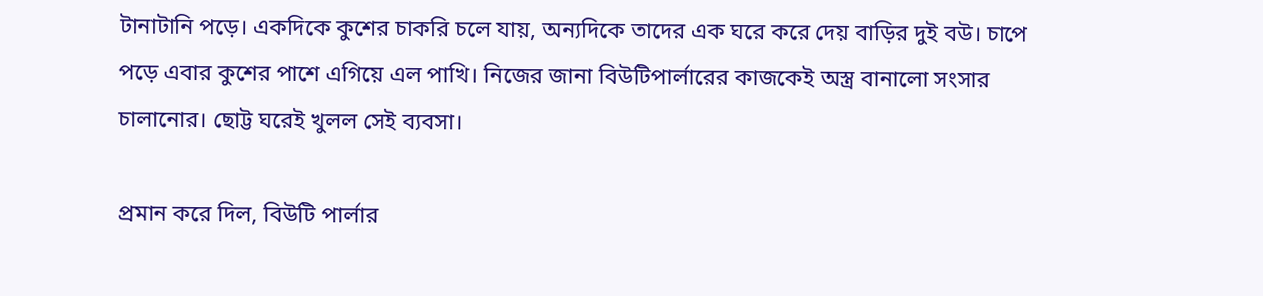টানাটানি পড়ে। একদিকে কুশের চাকরি চলে যায়, অন্যদিকে তাদের এক ঘরে করে দেয় বাড়ির দুই বউ। চাপে পড়ে এবার কুশের পাশে এগিয়ে এল পাখি। নিজের জানা বিউটিপার্লারের কাজকেই অস্ত্র বানালো সংসার চালানোর। ছোট্ট ঘরেই খুলল সেই ব্যবসা।

প্রমান করে দিল, বিউটি পার্লার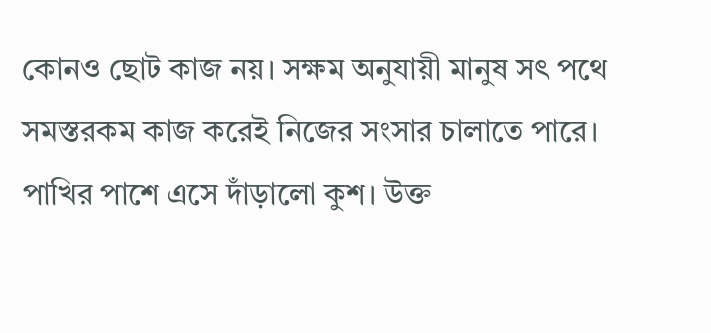কোনও ছোট কাজ নয়। সক্ষম অনুযায়ী মানুষ সৎ পথে সমস্তরকম কাজ করেই নিজের সংসার চালাতে পারে। পাখির পাশে এসে দাঁড়ালো কুশ। উক্ত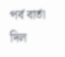পর্ব বার্তা দিল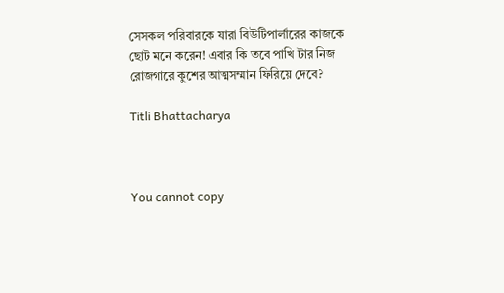সেসকল পরিবারকে যারা বিউটিপার্লারের কাজকে ছোট মনে করেন! এবার কি তবে পাখি টার নিজ রোজগারে কুশের আত্মসম্মান ফিরিয়ে দেবে?

Titli Bhattacharya



You cannot copy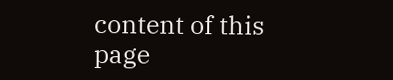content of this page